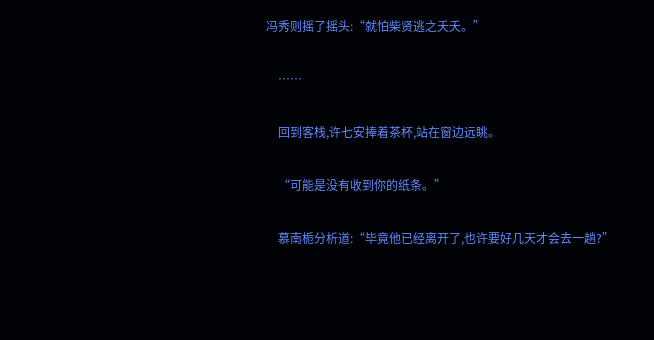冯秀则摇了摇头:“就怕柴贤逃之夭夭。”

    ……

    回到客栈,许七安捧着茶杯,站在窗边远眺。

    “可能是没有收到你的纸条。”

    慕南栀分析道:“毕竟他已经离开了,也许要好几天才会去一趟?”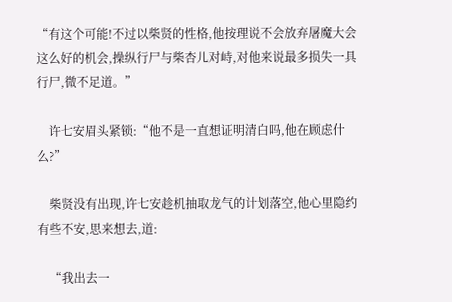“有这个可能!不过以柴贤的性格,他按理说不会放弃屠魔大会这么好的机会,操纵行尸与柴杏儿对峙,对他来说最多损失一具行尸,微不足道。”

    许七安眉头紧锁:“他不是一直想证明清白吗,他在顾虑什么?”

    柴贤没有出现,许七安趁机抽取龙气的计划落空,他心里隐约有些不安,思来想去,道:

    “我出去一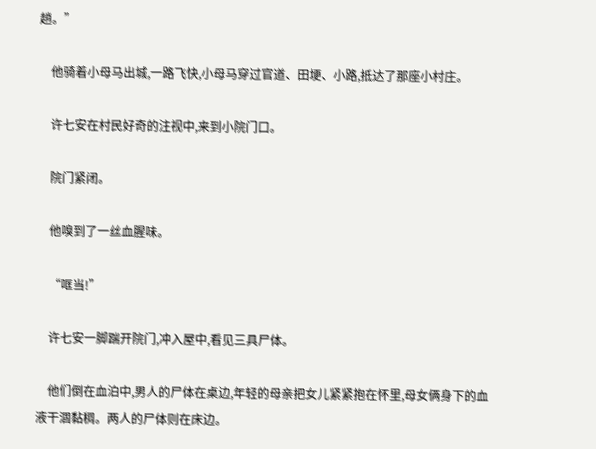趟。”

    他骑着小母马出城,一路飞快,小母马穿过官道、田埂、小路,抵达了那座小村庄。

    许七安在村民好奇的注视中,来到小院门口。

    院门紧闭。

    他嗅到了一丝血腥味。

    “哐当!”

    许七安一脚踹开院门,冲入屋中,看见三具尸体。

    他们倒在血泊中,男人的尸体在桌边,年轻的母亲把女儿紧紧抱在怀里,母女俩身下的血液干涸黏稠。两人的尸体则在床边。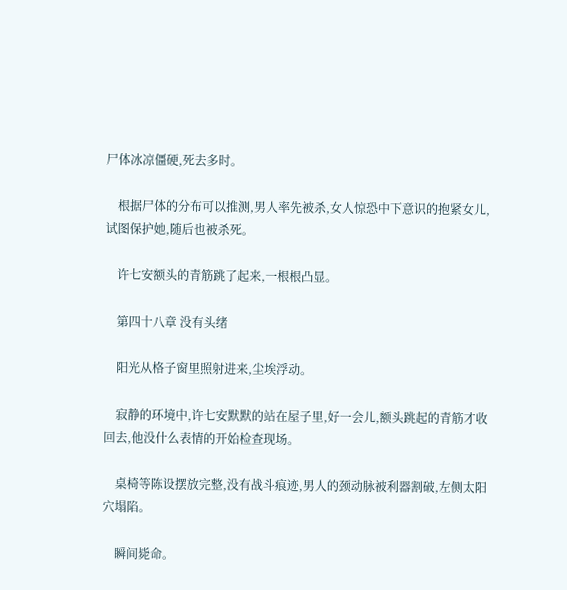尸体冰凉僵硬,死去多时。

    根据尸体的分布可以推测,男人率先被杀,女人惊恐中下意识的抱紧女儿,试图保护她,随后也被杀死。

    许七安额头的青筋跳了起来,一根根凸显。

    第四十八章 没有头绪

    阳光从格子窗里照射进来,尘埃浮动。

    寂静的环境中,许七安默默的站在屋子里,好一会儿,额头跳起的青筋才收回去,他没什么表情的开始检查现场。

    桌椅等陈设摆放完整,没有战斗痕迹,男人的颈动脉被利器割破,左侧太阳穴塌陷。

    瞬间毙命。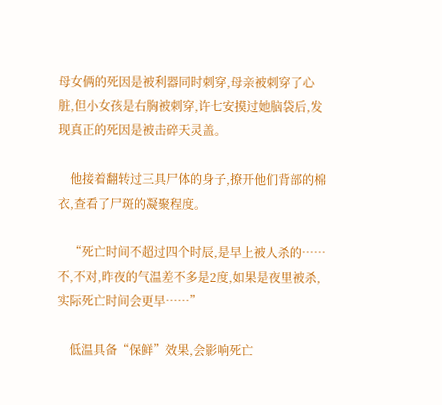母女俩的死因是被利器同时刺穿,母亲被刺穿了心脏,但小女孩是右胸被刺穿,许七安摸过她脑袋后,发现真正的死因是被击碎天灵盖。

    他接着翻转过三具尸体的身子,撩开他们背部的棉衣,查看了尸斑的凝聚程度。

    “死亡时间不超过四个时辰,是早上被人杀的……不,不对,昨夜的气温差不多是2度,如果是夜里被杀,实际死亡时间会更早……”

    低温具备“保鲜”效果,会影响死亡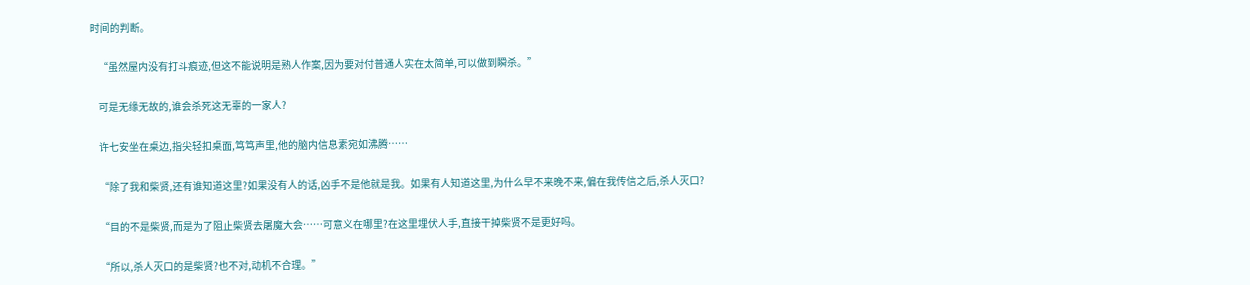时间的判断。

    “虽然屋内没有打斗痕迹,但这不能说明是熟人作案,因为要对付普通人实在太简单,可以做到瞬杀。”

    可是无缘无故的,谁会杀死这无辜的一家人?

    许七安坐在桌边,指尖轻扣桌面,笃笃声里,他的脑内信息素宛如沸腾……

    “除了我和柴贤,还有谁知道这里?如果没有人的话,凶手不是他就是我。如果有人知道这里,为什么早不来晚不来,偏在我传信之后,杀人灭口?

    “目的不是柴贤,而是为了阻止柴贤去屠魔大会……可意义在哪里?在这里埋伏人手,直接干掉柴贤不是更好吗。

    “所以,杀人灭口的是柴贤?也不对,动机不合理。”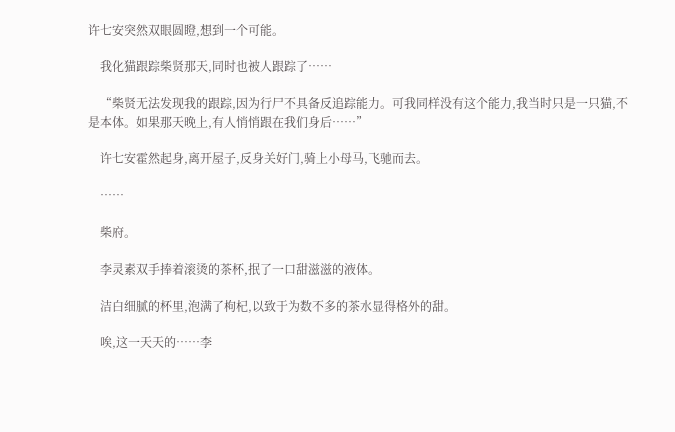许七安突然双眼圆瞪,想到一个可能。

    我化猫跟踪柴贤那天,同时也被人跟踪了……

    “柴贤无法发现我的跟踪,因为行尸不具备反追踪能力。可我同样没有这个能力,我当时只是一只猫,不是本体。如果那天晚上,有人悄悄跟在我们身后……”

    许七安霍然起身,离开屋子,反身关好门,骑上小母马,飞驰而去。

    ……

    柴府。

    李灵素双手捧着滚烫的茶杯,抿了一口甜滋滋的液体。

    洁白细腻的杯里,泡满了枸杞,以致于为数不多的茶水显得格外的甜。

    唉,这一天天的……李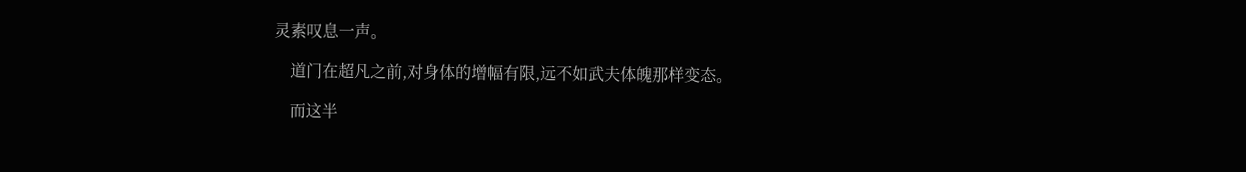灵素叹息一声。

    道门在超凡之前,对身体的增幅有限,远不如武夫体魄那样变态。

    而这半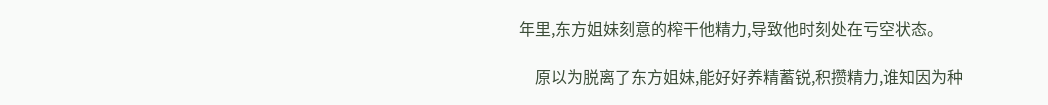年里,东方姐妹刻意的榨干他精力,导致他时刻处在亏空状态。

    原以为脱离了东方姐妹,能好好养精蓄锐,积攒精力,谁知因为种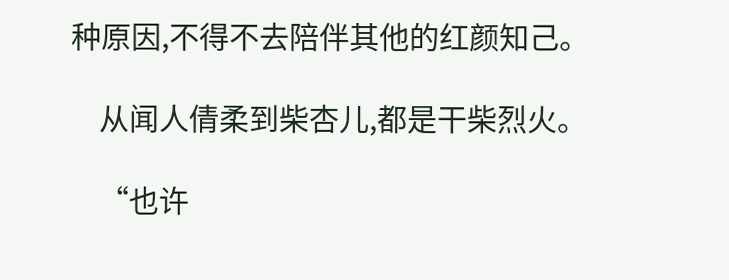种原因,不得不去陪伴其他的红颜知己。

    从闻人倩柔到柴杏儿,都是干柴烈火。

    “也许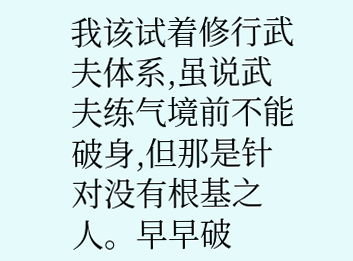我该试着修行武夫体系,虽说武夫练气境前不能破身,但那是针对没有根基之人。早早破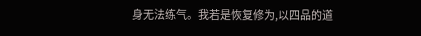身无法练气。我若是恢复修为,以四品的道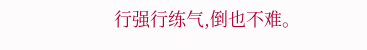行强行练气,倒也不难。